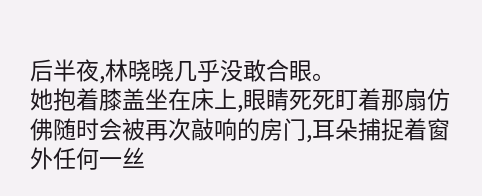后半夜,林晓晓几乎没敢合眼。
她抱着膝盖坐在床上,眼睛死死盯着那扇仿佛随时会被再次敲响的房门,耳朵捕捉着窗外任何一丝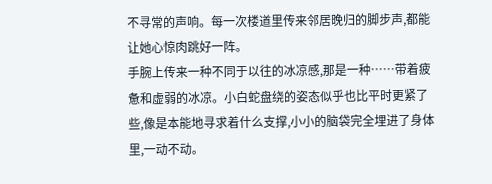不寻常的声响。每一次楼道里传来邻居晚归的脚步声,都能让她心惊肉跳好一阵。
手腕上传来一种不同于以往的冰凉感,那是一种……带着疲惫和虚弱的冰凉。小白蛇盘绕的姿态似乎也比平时更紧了些,像是本能地寻求着什么支撑,小小的脑袋完全埋进了身体里,一动不动。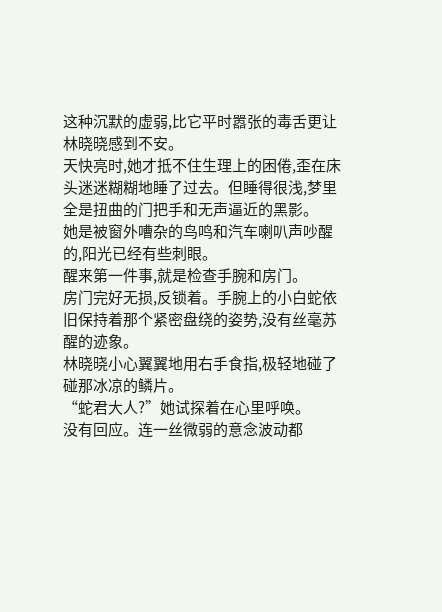这种沉默的虚弱,比它平时嚣张的毒舌更让林晓晓感到不安。
天快亮时,她才抵不住生理上的困倦,歪在床头迷迷糊糊地睡了过去。但睡得很浅,梦里全是扭曲的门把手和无声逼近的黑影。
她是被窗外嘈杂的鸟鸣和汽车喇叭声吵醒的,阳光已经有些刺眼。
醒来第一件事,就是检查手腕和房门。
房门完好无损,反锁着。手腕上的小白蛇依旧保持着那个紧密盘绕的姿势,没有丝毫苏醒的迹象。
林晓晓小心翼翼地用右手食指,极轻地碰了碰那冰凉的鳞片。
“蛇君大人?”她试探着在心里呼唤。
没有回应。连一丝微弱的意念波动都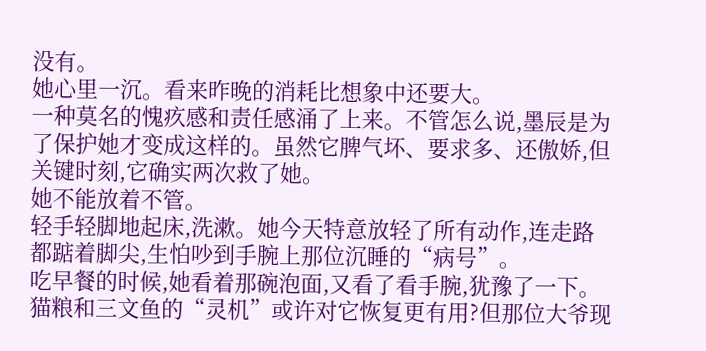没有。
她心里一沉。看来昨晚的消耗比想象中还要大。
一种莫名的愧疚感和责任感涌了上来。不管怎么说,墨辰是为了保护她才变成这样的。虽然它脾气坏、要求多、还傲娇,但关键时刻,它确实两次救了她。
她不能放着不管。
轻手轻脚地起床,洗漱。她今天特意放轻了所有动作,连走路都踮着脚尖,生怕吵到手腕上那位沉睡的“病号”。
吃早餐的时候,她看着那碗泡面,又看了看手腕,犹豫了一下。猫粮和三文鱼的“灵机”或许对它恢复更有用?但那位大爷现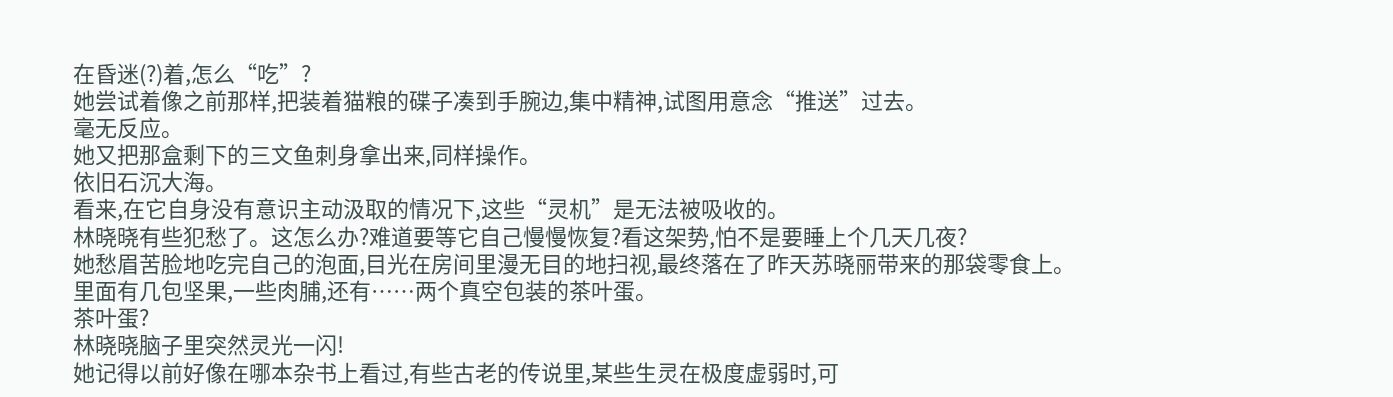在昏迷(?)着,怎么“吃”?
她尝试着像之前那样,把装着猫粮的碟子凑到手腕边,集中精神,试图用意念“推送”过去。
毫无反应。
她又把那盒剩下的三文鱼刺身拿出来,同样操作。
依旧石沉大海。
看来,在它自身没有意识主动汲取的情况下,这些“灵机”是无法被吸收的。
林晓晓有些犯愁了。这怎么办?难道要等它自己慢慢恢复?看这架势,怕不是要睡上个几天几夜?
她愁眉苦脸地吃完自己的泡面,目光在房间里漫无目的地扫视,最终落在了昨天苏晓丽带来的那袋零食上。
里面有几包坚果,一些肉脯,还有……两个真空包装的茶叶蛋。
茶叶蛋?
林晓晓脑子里突然灵光一闪!
她记得以前好像在哪本杂书上看过,有些古老的传说里,某些生灵在极度虚弱时,可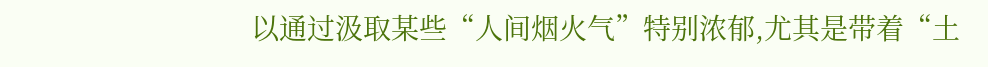以通过汲取某些“人间烟火气”特别浓郁,尤其是带着“土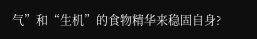气”和“生机”的食物精华来稳固自身?